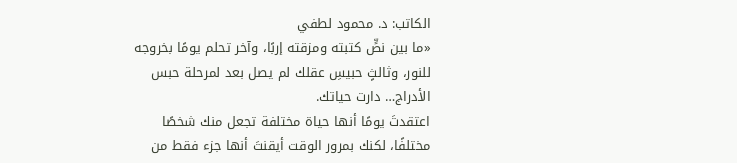الكاتب: د. محمود لطفي
«ما بين نصٍّ كتبته ومزقته إربًا، وآخر تحلم يومًا بخروجه للنور، وثالثٍ حبيسِ عقلك لم يصل بعد لمرحلة حبس الأدراج… دارت حياتك.
اعتقدتَ يومًا أنها حياة مختلفة تجعل منك شخصًا مختلفًا، لكنك بمرور الوقت أيقنتَ أنها جزء فقط من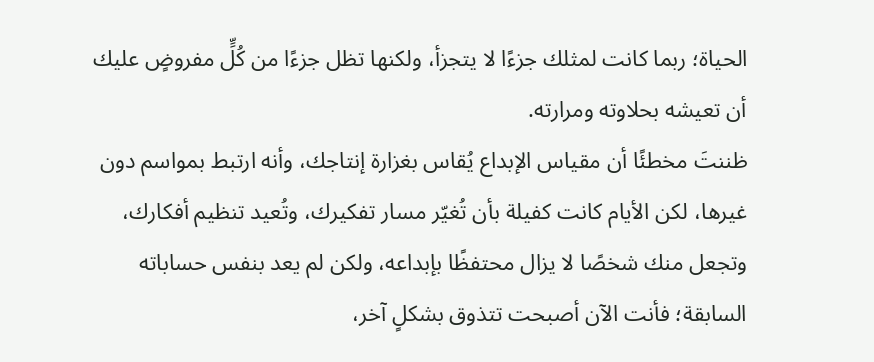الحياة؛ ربما كانت لمثلك جزءًا لا يتجزأ، ولكنها تظل جزءًا من كُلٍّ مفروضٍ عليك أن تعيشه بحلاوته ومرارته.
ظننتَ مخطئًا أن مقياس الإبداع يُقاس بغزارة إنتاجك، وأنه ارتبط بمواسم دون غيرها، لكن الأيام كانت كفيلة بأن تُغيّر مسار تفكيرك، وتُعيد تنظيم أفكارك، وتجعل منك شخصًا لا يزال محتفظًا بإبداعه، ولكن لم يعد بنفس حساباته السابقة؛ فأنت الآن أصبحت تتذوق بشكلٍ آخر،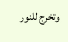وتخرج للنور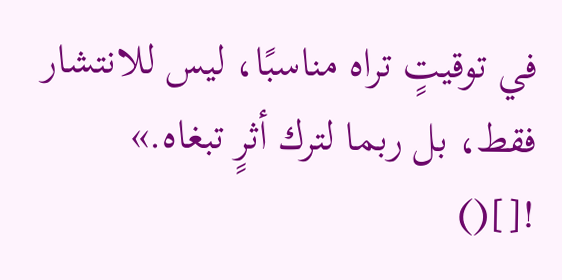في توقيتٍ تراه مناسبًا، ليس للانتشار فقط، بل ربما لترك أثرٍ تبغاه.»
![]()